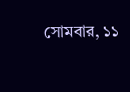সোমবার, ১১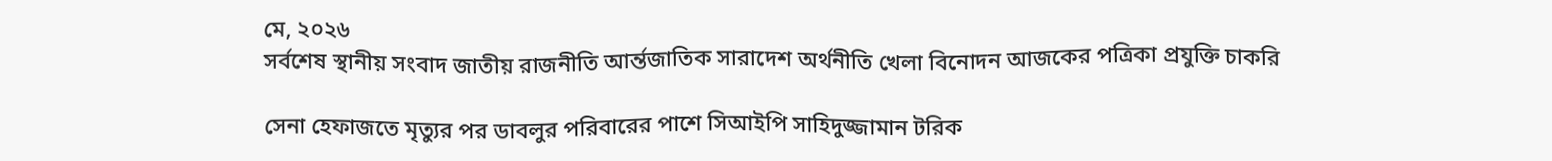মে, ২০২৬
সর্বশেষ স্থানীয় সংবাদ জাতীয় রাজনীতি আর্ন্তজাতিক সারাদেশ অর্থনীতি খেলা বিনোদন আজকের পত্রিকা প্রযুক্তি চাকরি

সেনা হেফাজতে মৃত্যুর পর ডাবলুর পরিবারের পাশে সিআইপি সাহিদুজ্জামান টরিক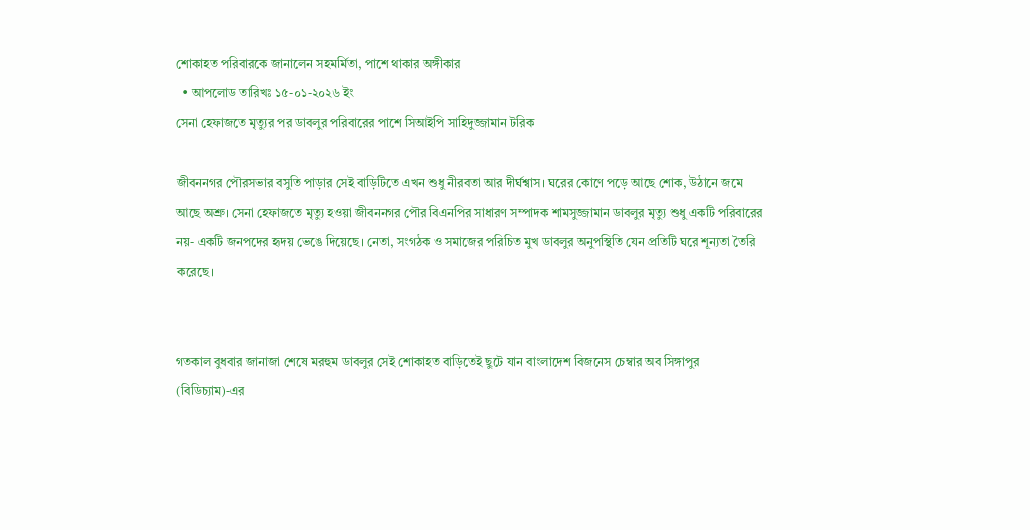শোকাহত পরিবারকে জানালেন সহমর্মিতা, পাশে থাকার অঙ্গীকার
  • আপলোড তারিখঃ ১৫-০১-২০২৬ ইং
সেনা হেফাজতে মৃত্যুর পর ডাবলুর পরিবারের পাশে সিআইপি সাহিদুজ্জামান টরিক

জীবননগর পৌরসভার বসুতি পাড়ার সেই বাড়িটিতে এখন শুধু নীরবতা আর দীর্ঘশ্বাস। ঘরের কোণে পড়ে আছে শোক, উঠানে জমে আছে অশ্রু। সেনা হেফাজতে মৃত্যু হওয়া জীবননগর পৌর বিএনপির সাধারণ সম্পাদক শামসুজ্জামান ডাবলুর মৃত্যু শুধু একটি পরিবারের নয়- একটি জনপদের হৃদয় ভেঙে দিয়েছে। নেতা, সংগঠক ও সমাজের পরিচিত মুখ ডাবলুর অনুপস্থিতি যেন প্রতিটি ঘরে শূন্যতা তৈরি করেছে।


গতকাল বুধবার জানাজা শেষে মরহুম ডাবলুর সেই শোকাহত বাড়িতেই ছুটে যান বাংলাদেশ বিজনেস চেম্বার অব সিঙ্গাপুর (বিডিচ্যাম)-এর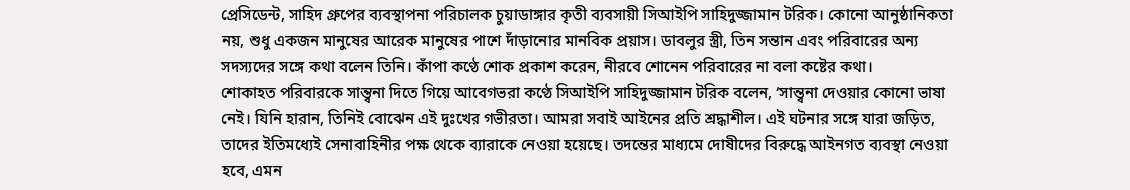প্রেসিডেন্ট, সাহিদ গ্রুপের ব্যবস্থাপনা পরিচালক চুয়াডাঙ্গার কৃতী ব্যবসায়ী সিআইপি সাহিদুজ্জামান টরিক। কোনো আনুষ্ঠানিকতা নয়, শুধু একজন মানুষের আরেক মানুষের পাশে দাঁড়ানোর মানবিক প্রয়াস। ডাবলুর স্ত্রী, তিন সন্তান এবং পরিবারের অন্য সদস্যদের সঙ্গে কথা বলেন তিনি। কাঁপা কণ্ঠে শোক প্রকাশ করেন, নীরবে শোনেন পরিবারের না বলা কষ্টের কথা।
শোকাহত পরিবারকে সান্ত্বনা দিতে গিয়ে আবেগভরা কণ্ঠে সিআইপি সাহিদুজ্জামান টরিক বলেন, ‘সান্ত্বনা দেওয়ার কোনো ভাষা নেই। যিনি হারান, তিনিই বোঝেন এই দুঃখের গভীরতা। আমরা সবাই আইনের প্রতি শ্রদ্ধাশীল। এই ঘটনার সঙ্গে যারা জড়িত, তাদের ইতিমধ্যেই সেনাবাহিনীর পক্ষ থেকে ব্যারাকে নেওয়া হয়েছে। তদন্তের মাধ্যমে দোষীদের বিরুদ্ধে আইনগত ব্যবস্থা নেওয়া হবে, এমন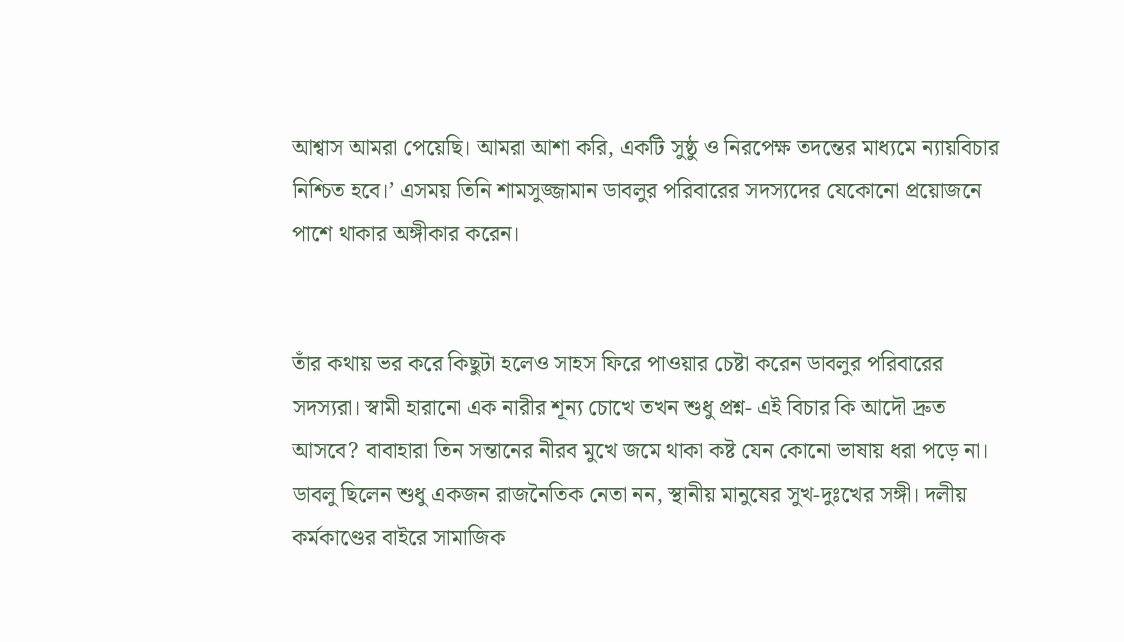আশ্বাস আমরা পেয়েছি। আমরা আশা করি, একটি সুষ্ঠু ও নিরপেক্ষ তদন্তের মাধ্যমে ন্যায়বিচার নিশ্চিত হবে।’ এসময় তিনি শামসুজ্জামান ডাবলুর পরিবারের সদস্যদের যেকোনো প্রয়োজনে পাশে থাকার অঙ্গীকার করেন।


তাঁর কথায় ভর করে কিছুটা হলেও সাহস ফিরে পাওয়ার চেষ্টা করেন ডাবলুর পরিবারের সদস্যরা। স্বামী হারানো এক নারীর শূন্য চোখে তখন শুধু প্রশ্ন- এই বিচার কি আদৌ দ্রুত আসবে? বাবাহারা তিন সন্তানের নীরব মুখে জমে থাকা কষ্ট যেন কোনো ভাষায় ধরা পড়ে না। ডাবলু ছিলেন শুধু একজন রাজনৈতিক নেতা নন, স্থানীয় মানুষের সুখ-দুঃখের সঙ্গী। দলীয় কর্মকাণ্ডের বাইরে সামাজিক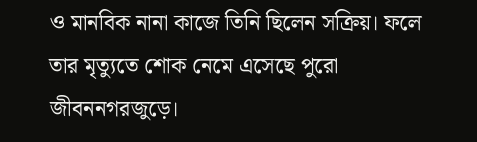ও মানবিক নানা কাজে তিনি ছিলেন সক্রিয়। ফলে তার মৃত্যুতে শোক নেমে এসেছে পুরো জীবননগরজুড়ে।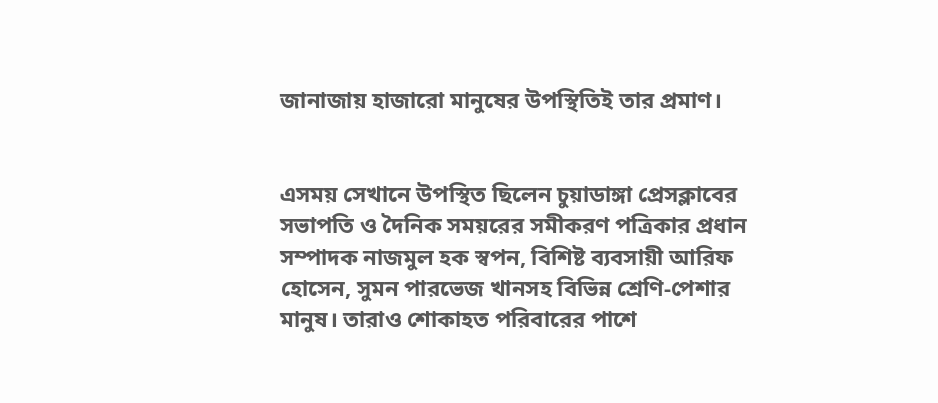জানাজায় হাজারো মানুষের উপস্থিতিই তার প্রমাণ।


এসময় সেখানে উপস্থিত ছিলেন চুয়াডাঙ্গা প্রেসক্লাবের সভাপতি ও দৈনিক সময়রের সমীকরণ পত্রিকার প্রধান সম্পাদক নাজমুল হক স্বপন, বিশিষ্ট ব্যবসায়ী আরিফ হোসেন, সুমন পারভেজ খানসহ বিভিন্ন শ্রেণি-পেশার মানুষ। তারাও শোকাহত পরিবারের পাশে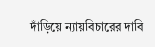দাঁড়িয়ে ন্যায়বিচারের দাবি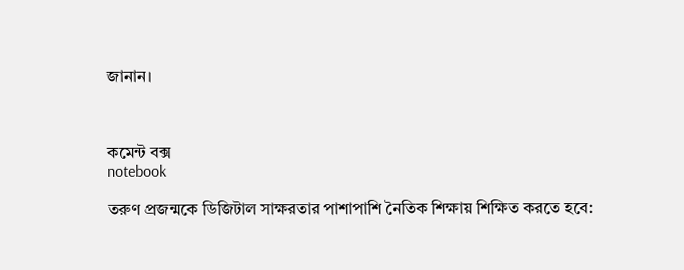জানান।



কমেন্ট বক্স
notebook

তরুণ প্রজন্মকে ডিজিটাল সাক্ষরতার পাশাপাশি নৈতিক শিক্ষায় শিক্ষিত করতে হবে: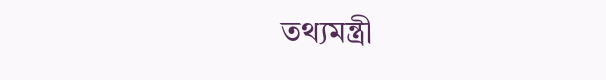তথ্যমন্ত্রী